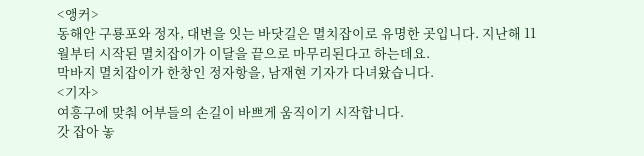<앵커>
동해안 구룡포와 정자, 대변을 잇는 바닷길은 멸치잡이로 유명한 곳입니다. 지난해 11월부터 시작된 멸치잡이가 이달을 끝으로 마무리된다고 하는데요.
막바지 멸치잡이가 한창인 정자항을, 남재현 기자가 다녀왔습니다.
<기자>
여흥구에 맞춰 어부들의 손길이 바쁘게 움직이기 시작합니다.
갓 잡아 놓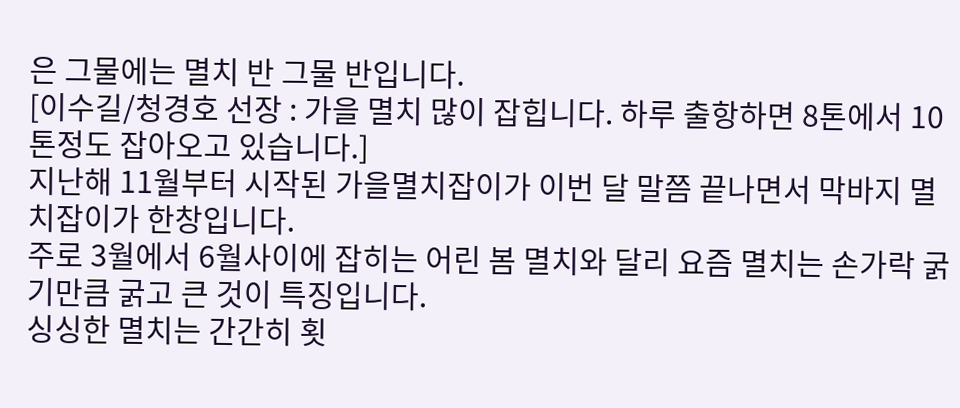은 그물에는 멸치 반 그물 반입니다.
[이수길/청경호 선장 : 가을 멸치 많이 잡힙니다. 하루 출항하면 8톤에서 10톤정도 잡아오고 있습니다.]
지난해 11월부터 시작된 가을멸치잡이가 이번 달 말쯤 끝나면서 막바지 멸치잡이가 한창입니다.
주로 3월에서 6월사이에 잡히는 어린 봄 멸치와 달리 요즘 멸치는 손가락 굵기만큼 굵고 큰 것이 특징입니다.
싱싱한 멸치는 간간히 횟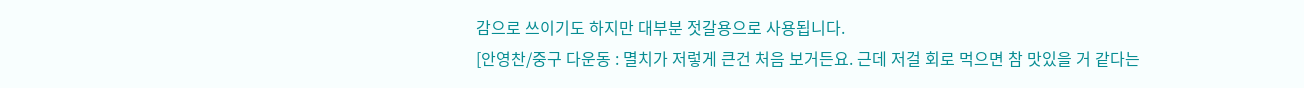감으로 쓰이기도 하지만 대부분 젓갈용으로 사용됩니다.
[안영찬/중구 다운동 : 멸치가 저렇게 큰건 처음 보거든요. 근데 저걸 회로 먹으면 참 맛있을 거 같다는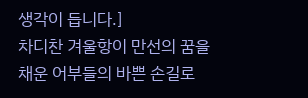생각이 듭니다.]
차디찬 겨울항이 만선의 꿈을 채운 어부들의 바쁜 손길로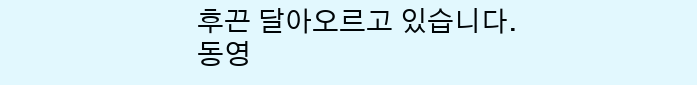후끈 달아오르고 있습니다.
동영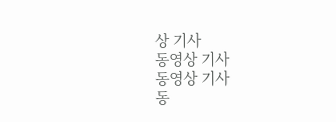상 기사
동영상 기사
동영상 기사
동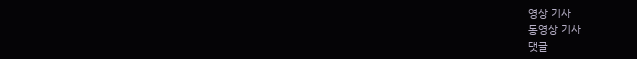영상 기사
동영상 기사
댓글